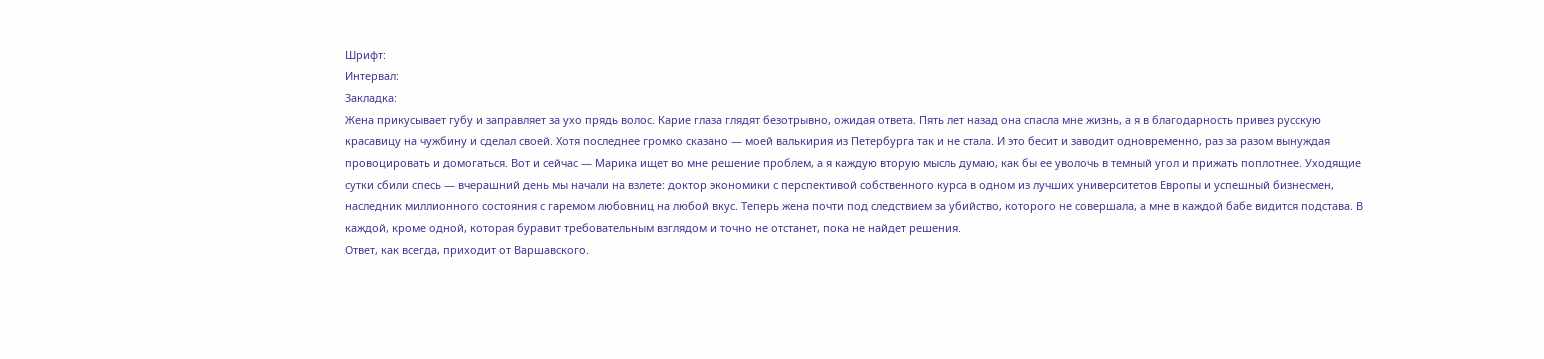Шрифт:
Интервал:
Закладка:
Жена прикусывает губу и заправляет за ухо прядь волос. Карие глаза глядят безотрывно, ожидая ответа. Пять лет назад она спасла мне жизнь, а я в благодарность привез русскую красавицу на чужбину и сделал своей. Хотя последнее громко сказано — моей валькирия из Петербурга так и не стала. И это бесит и заводит одновременно, раз за разом вынуждая провоцировать и домогаться. Вот и сейчас — Марика ищет во мне решение проблем, а я каждую вторую мысль думаю, как бы ее уволочь в темный угол и прижать поплотнее. Уходящие сутки сбили спесь — вчерашний день мы начали на взлете: доктор экономики с перспективой собственного курса в одном из лучших университетов Европы и успешный бизнесмен, наследник миллионного состояния с гаремом любовниц на любой вкус. Теперь жена почти под следствием за убийство, которого не совершала, а мне в каждой бабе видится подстава. В каждой, кроме одной, которая буравит требовательным взглядом и точно не отстанет, пока не найдет решения.
Ответ, как всегда, приходит от Варшавского.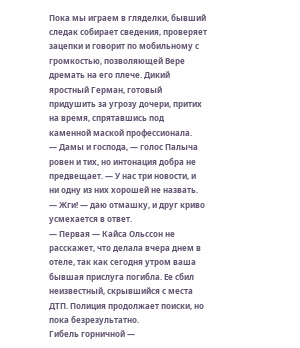Пока мы играем в гляделки, бывший следак собирает сведения, проверяет зацепки и говорит по мобильному с громкостью, позволяющей Вере дремать на его плече. Дикий яростный Герман, готовый придушить за угрозу дочери, притих на время, спрятавшись под каменной маской профессионала.
— Дамы и господа, — голос Палыча ровен и тих, но интонация добра не предвещает. — У нас три новости, и ни одну из них хорошей не назвать.
— Жги! — даю отмашку, и друг криво усмехается в ответ.
— Первая — Кайса Ольссон не расскажет, что делала вчера днем в отеле, так как сегодня утром ваша бывшая прислуга погибла. Ее сбил неизвестный, скрывшийся с места ДТП. Полиция продолжает поиски, но пока безрезультатно.
Гибель горничной —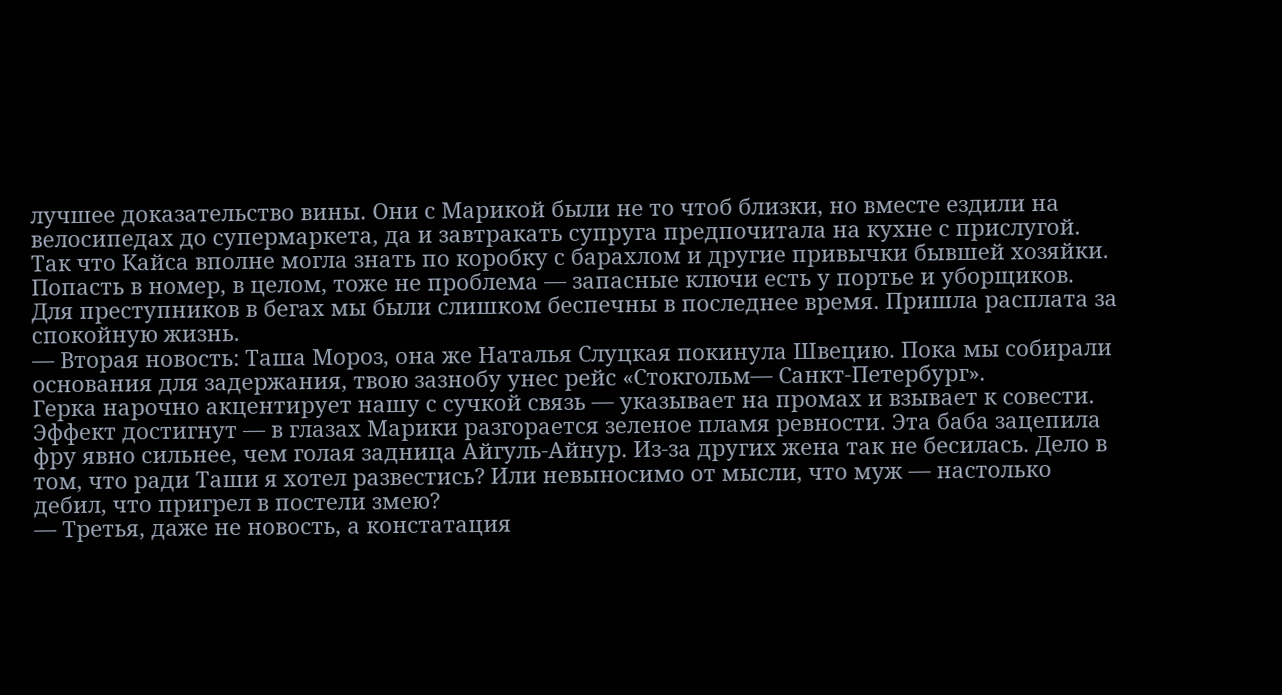лучшее доказательство вины. Они с Марикой были не то чтоб близки, но вместе ездили на велосипедах до супермаркета, да и завтракать супруга предпочитала на кухне с прислугой. Так что Кайса вполне могла знать по коробку с барахлом и другие привычки бывшей хозяйки. Попасть в номер, в целом, тоже не проблема — запасные ключи есть у портье и уборщиков. Для преступников в бегах мы были слишком беспечны в последнее время. Пришла расплата за спокойную жизнь.
— Вторая новость: Таша Мороз, она же Наталья Слуцкая покинула Швецию. Пока мы собирали основания для задержания, твою зазнобу унес рейс «Стокгольм— Санкт-Петербург».
Герка нарочно акцентирует нашу с сучкой связь — указывает на промах и взывает к совести. Эффект достигнут — в глазах Марики разгорается зеленое пламя ревности. Эта баба зацепила фру явно сильнее, чем голая задница Айгуль-Айнур. Из-за других жена так не бесилась. Дело в том, что ради Таши я хотел развестись? Или невыносимо от мысли, что муж — настолько дебил, что пригрел в постели змею?
— Третья, даже не новость, а констатация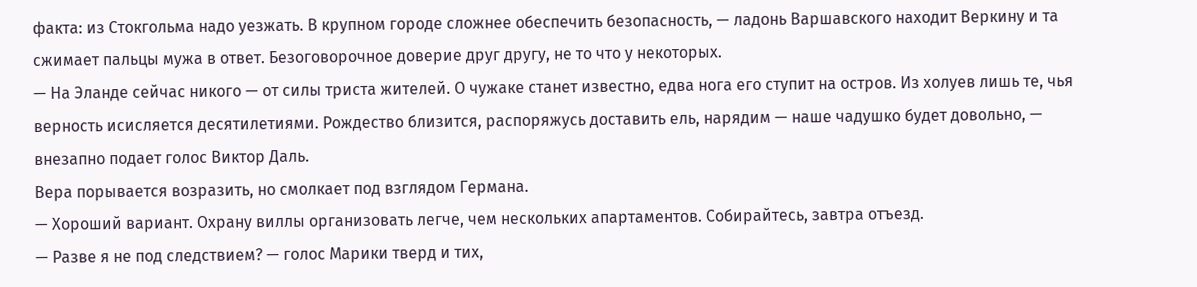факта: из Стокгольма надо уезжать. В крупном городе сложнее обеспечить безопасность, — ладонь Варшавского находит Веркину и та сжимает пальцы мужа в ответ. Безоговорочное доверие друг другу, не то что у некоторых.
— На Эланде сейчас никого — от силы триста жителей. О чужаке станет известно, едва нога его ступит на остров. Из холуев лишь те, чья верность исисляется десятилетиями. Рождество близится, распоряжусь доставить ель, нарядим — наше чадушко будет довольно, — внезапно подает голос Виктор Даль.
Вера порывается возразить, но смолкает под взглядом Германа.
— Хороший вариант. Охрану виллы организовать легче, чем нескольких апартаментов. Собирайтесь, завтра отъезд.
— Разве я не под следствием? — голос Марики тверд и тих,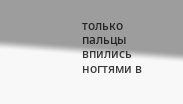только пальцы впились ногтями в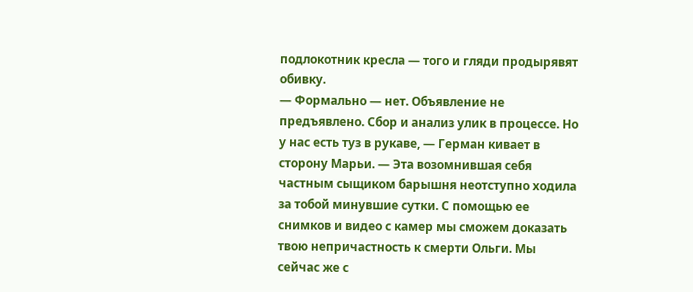подлокотник кресла — того и гляди продырявят обивку.
— Формально — нет. Объявление не предъявлено. Сбор и анализ улик в процессе. Но у нас есть туз в рукаве, — Герман кивает в сторону Марьи. — Эта возомнившая себя частным сыщиком барышня неотступно ходила за тобой минувшие сутки. С помощью ее снимков и видео с камер мы сможем доказать твою непричастность к смерти Ольги. Мы сейчас же с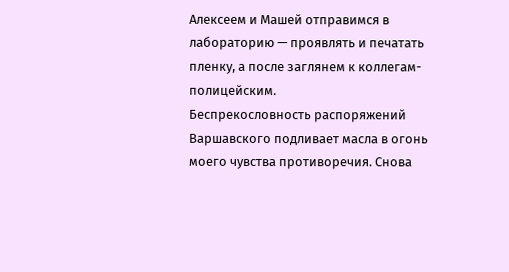Алексеем и Машей отправимся в лабораторию — проявлять и печатать пленку, а после заглянем к коллегам-полицейским.
Беспрекословность распоряжений Варшавского подливает масла в огонь моего чувства противоречия. Снова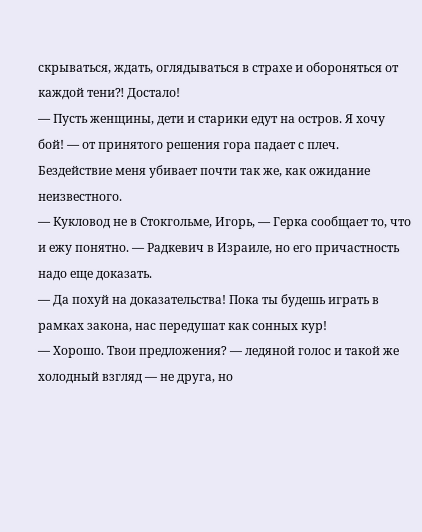скрываться, ждать, оглядываться в страхе и обороняться от каждой тени⁈ Достало!
— Пусть женщины, дети и старики едут на остров. Я хочу бой! — от принятого решения гора падает с плеч. Бездействие меня убивает почти так же, как ожидание неизвестного.
— Кукловод не в Стокгольме, Игорь, — Герка сообщает то, что и ежу понятно. — Радкевич в Израиле, но его причастность надо еще доказать.
— Да похуй на доказательства! Пока ты будешь играть в рамках закона, нас передушат как сонных кур!
— Хорошо. Твои предложения? — ледяной голос и такой же холодный взгляд — не друга, но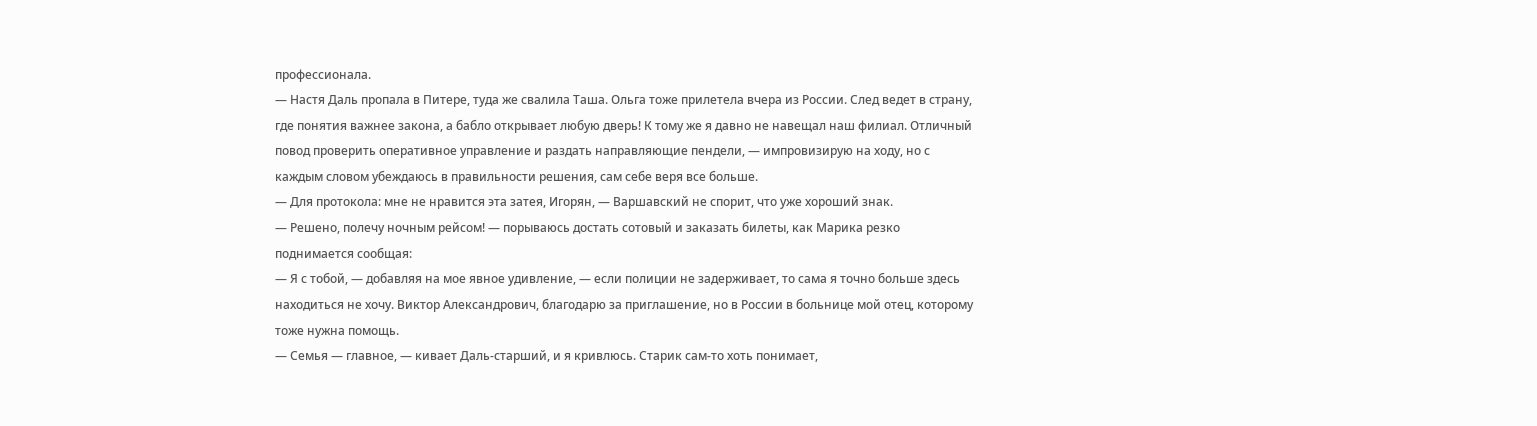профессионала.
— Настя Даль пропала в Питере, туда же свалила Таша. Ольга тоже прилетела вчера из России. След ведет в страну, где понятия важнее закона, а бабло открывает любую дверь! К тому же я давно не навещал наш филиал. Отличный повод проверить оперативное управление и раздать направляющие пендели, — импровизирую на ходу, но с каждым словом убеждаюсь в правильности решения, сам себе веря все больше.
— Для протокола: мне не нравится эта затея, Игорян, — Варшавский не спорит, что уже хороший знак.
— Решено, полечу ночным рейсом! — порываюсь достать сотовый и заказать билеты, как Марика резко поднимается сообщая:
— Я с тобой, — добавляя на мое явное удивление, — если полиции не задерживает, то сама я точно больше здесь находиться не хочу. Виктор Александрович, благодарю за приглашение, но в России в больнице мой отец, которому тоже нужна помощь.
— Семья — главное, — кивает Даль-старший, и я кривлюсь. Старик сам-то хоть понимает,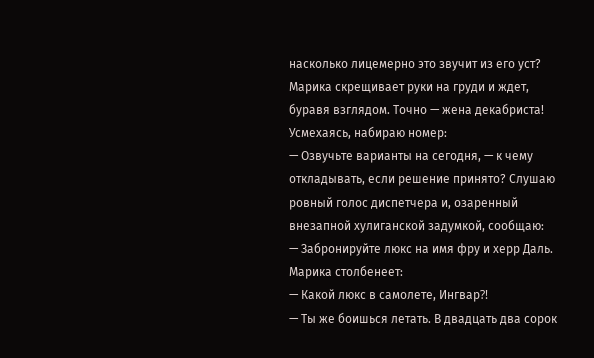насколько лицемерно это звучит из его уст?
Марика скрещивает руки на груди и ждет, буравя взглядом. Точно — жена декабриста! Усмехаясь, набираю номер:
— Озвучьте варианты на сегодня, — к чему откладывать, если решение принято? Слушаю ровный голос диспетчера и, озаренный внезапной хулиганской задумкой, сообщаю:
— Забронируйте люкс на имя фру и херр Даль.
Марика столбенеет:
— Какой люкс в самолете, Ингвар⁈
— Ты же боишься летать. В двадцать два сорок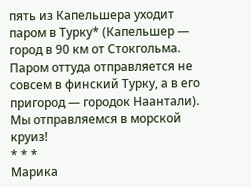пять из Капельшера уходит паром в Турку* (Капельшер — город в 90 км от Стокгольма. Паром оттуда отправляется не совсем в финский Турку, а в его пригород — городок Наантали). Мы отправляемся в морской круиз!
* * *
Марика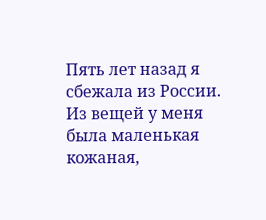Пять лет назад я сбежала из России. Из вещей у меня была маленькая кожаная,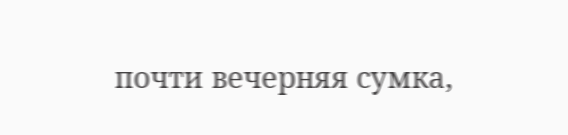почти вечерняя сумка,